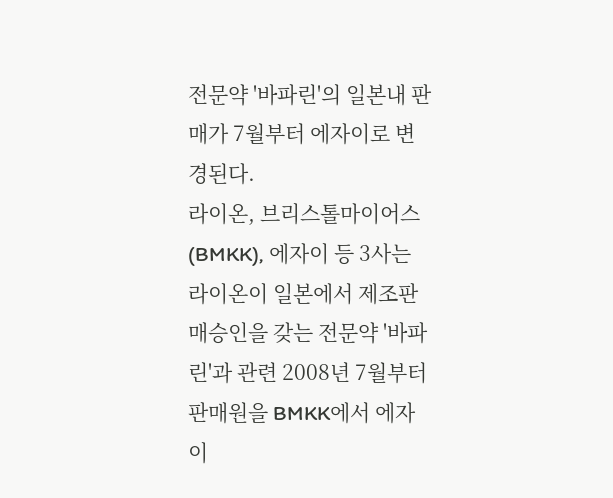전문약 '바파린'의 일본내 판매가 7월부터 에자이로 변경된다.
라이온, 브리스톨마이어스(BMKK), 에자이 등 3사는 라이온이 일본에서 제조판매승인을 갖는 전문약 '바파린'과 관련 2008년 7월부터 판매원을 BMKK에서 에자이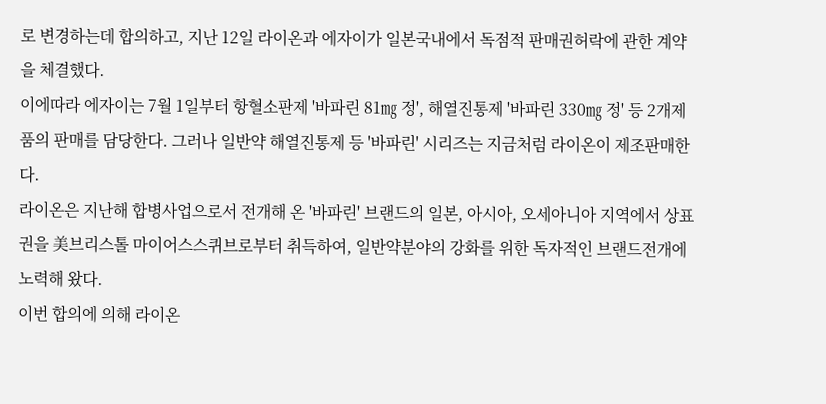로 변경하는데 합의하고, 지난 12일 라이온과 에자이가 일본국내에서 독점적 판매권허락에 관한 계약을 체결했다.
이에따라 에자이는 7월 1일부터 항혈소판제 '바파린 81㎎ 정', 해열진통제 '바파린 330㎎ 정' 등 2개제품의 판매를 담당한다. 그러나 일반약 해열진통제 등 '바파린' 시리즈는 지금처럼 라이온이 제조판매한다.
라이온은 지난해 합병사업으로서 전개해 온 '바파린' 브랜드의 일본, 아시아, 오세아니아 지역에서 상표권을 美브리스톨 마이어스스퀴브로부터 취득하여, 일반약분야의 강화를 위한 독자적인 브랜드전개에 노력해 왔다.
이번 합의에 의해 라이온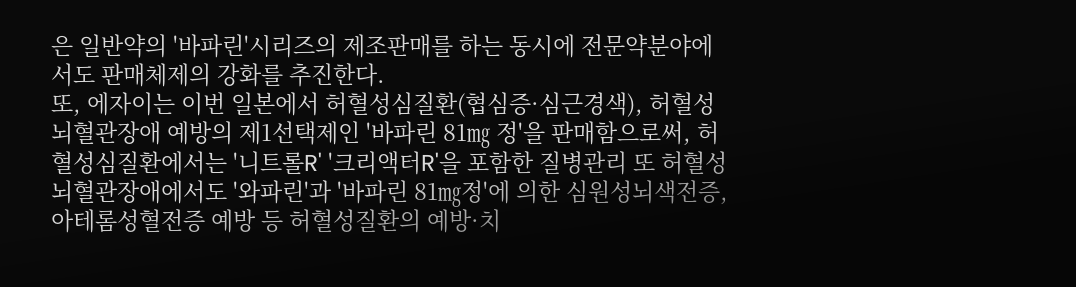은 일반약의 '바파린'시리즈의 제조판매를 하는 동시에 전문약분야에서도 판매체제의 강화를 추진한다.
또, 에자이는 이번 일본에서 허혈성심질환(협심증·심근경색), 허혈성뇌혈관장애 예방의 제1선택제인 '바파린 81㎎ 정'을 판매함으로써, 허혈성심질환에서는 '니트롤R' '크리액터R'을 포함한 질병관리 또 허혈성뇌혈관장애에서도 '와파린'과 '바파린 81㎎정'에 의한 심원성뇌색전증, 아테롬성혈전증 예방 등 허혈성질환의 예방·치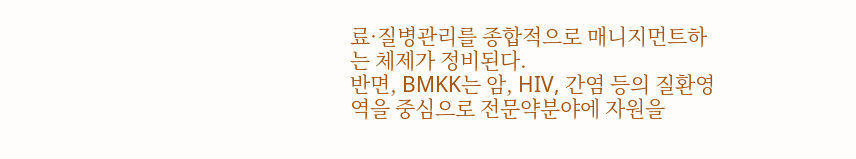료·질병관리를 종합적으로 매니지먼트하는 체제가 정비된다.
반면, BMKK는 암, HIV, 간염 등의 질환영역을 중심으로 전문약분야에 자원을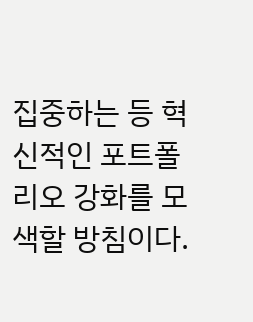집중하는 등 혁신적인 포트폴리오 강화를 모색할 방침이다.